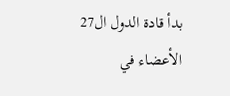بدأ قادة الدول ال27 الأعضاء في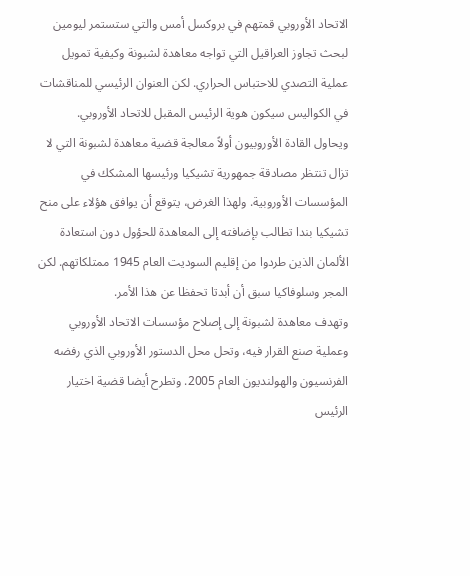الاتحاد الأوروبي قمتهم في بروكسل أمس والتي ستستمر ليومين لبحث تجاوز العراقيل التي تواجه معاهدة لشبونة وكيفية تمويل عملية التصدي للاحتباس الحراري. لكن العنوان الرئيسي للمناقشات في الكواليس سيكون هوية الرئيس المقبل للاتحاد الأوروبي.
ويحاول القادة الأوروبيون أولاً معالجة قضية معاهدة لشبونة التي لا تزال تنتظر مصادقة جمهورية تشيكيا ورئيسها المشكك في المؤسسات الأوروبية. ولهذا الغرض، يتوقع أن يوافق هؤلاء على منح تشيكيا بندا تطالب بإضافته إلى المعاهدة للحؤول دون استعادة الألمان الذين طردوا من إقليم السوديت العام 1945 ممتلكاتهم. لكن المجر وسلوفاكيا سبق أن أبدتا تحفظا عن هذا الأمر.
وتهدف معاهدة لشبونة إلى إصلاح مؤسسات الاتحاد الأوروبي وعملية صنع القرار فيه، وتحل محل الدستور الأوروبي الذي رفضه الفرنسيون والهولنديون العام 2005. وتطرح أيضا قضية اختيار الرئيس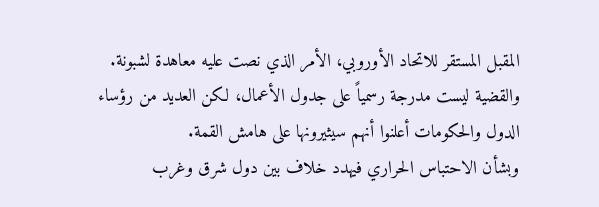المقبل المستقر للاتحاد الأوروبي، الأمر الذي نصت عليه معاهدة لشبونة. والقضية ليست مدرجة رسمياً على جدول الأعمال، لكن العديد من رؤساء الدول والحكومات أعلنوا أنهم سيثيرونها على هامش القمة.
وبشأن الاحتباس الحراري فيهدد خلاف بين دول شرق وغرب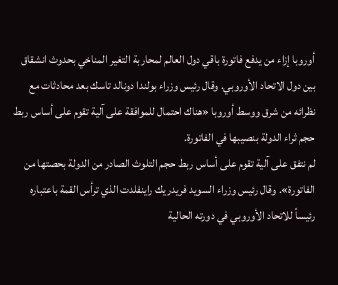أوروبا إزاء من يدفع فاتورة باقي دول العالم لمحاربة التغير المناخي بحدوث انشقاق بين دول الاتحاد الأوروبي. وقال رئيس وزراء بولندا دونالد تاسك بعد محادثات مع نظرائه من شرق ووسط أوروبا «هناك احتمال للموافقة على آلية تقوم على أساس ربط حجم ثراء الدولة بنصيبها في الفاتورة.
لم نتفق على آلية تقوم على أساس ربط حجم التلوث الصادر من الدولة بحصتها من الفاتورة». وقال رئيس وزراء السويد فريدريك راينفلدت الذي ترأس القمة باعتباره رئيساً للاتحاد الأوروبي في دورته الحالية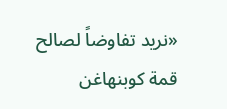«نريد تفاوضاً لصالح قمة كوبنهاغن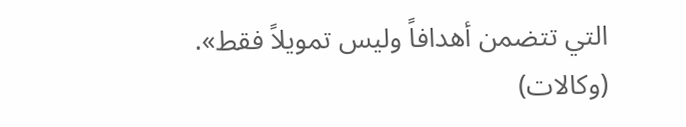التي تتضمن أهدافاً وليس تمويلاً فقط».
(وكالات)